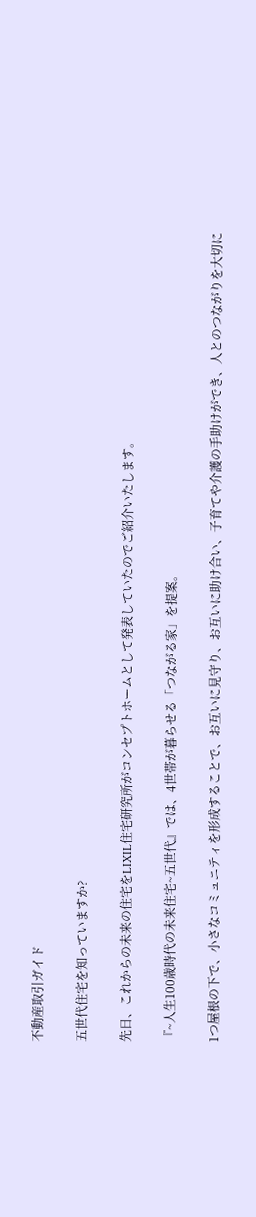不動産取引ガイド

五世代住宅を知っていますか?

先日、これからの未来の住宅をLIXIL住宅研究所がコンセプトホームとして発表していたのでご紹介いたします。

『~人生100歳時代の未来住宅~五世代』では、4世帯が暮らせる「つながる家」を提案。

1つ屋根の下で、小さなコミュニティを形成することで、お互いに見守り、お互いに助け合い、子育てや介護の手助けができ、人とのつながりを大切に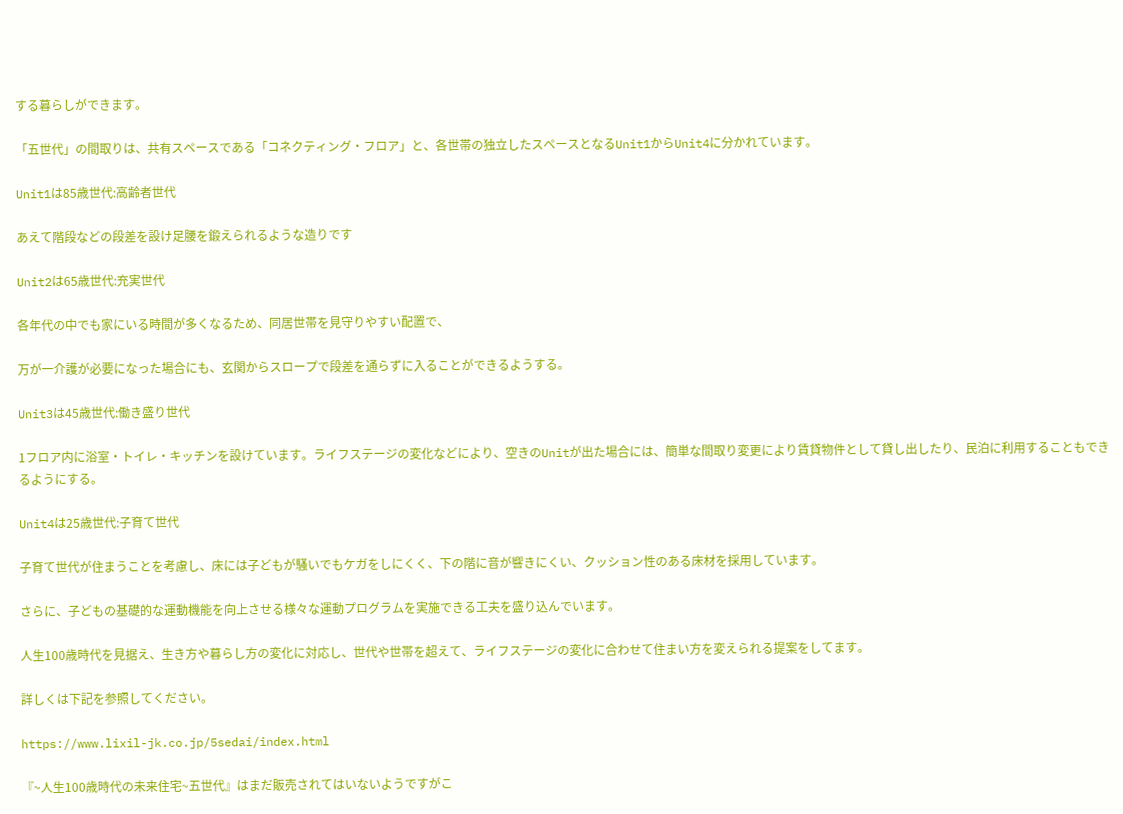する暮らしができます。

「五世代」の間取りは、共有スペースである「コネクティング・フロア」と、各世帯の独立したスペースとなるUnit1からUnit4に分かれています。

Unit1は85歳世代:高齢者世代

あえて階段などの段差を設け足腰を鍛えられるような造りです

Unit2は65歳世代:充実世代

各年代の中でも家にいる時間が多くなるため、同居世帯を見守りやすい配置で、

万が一介護が必要になった場合にも、玄関からスロープで段差を通らずに入ることができるようする。

Unit3は45歳世代:働き盛り世代

1フロア内に浴室・トイレ・キッチンを設けています。ライフステージの変化などにより、空きのUnitが出た場合には、簡単な間取り変更により賃貸物件として貸し出したり、民泊に利用することもできるようにする。

Unit4は25歳世代:子育て世代

子育て世代が住まうことを考慮し、床には子どもが騒いでもケガをしにくく、下の階に音が響きにくい、クッション性のある床材を採用しています。

さらに、子どもの基礎的な運動機能を向上させる様々な運動プログラムを実施できる工夫を盛り込んでいます。

人生100歳時代を見据え、生き方や暮らし方の変化に対応し、世代や世帯を超えて、ライフステージの変化に合わせて住まい方を変えられる提案をしてます。

詳しくは下記を参照してください。

https://www.lixil-jk.co.jp/5sedai/index.html

『~人生100歳時代の未来住宅~五世代』はまだ販売されてはいないようですがこ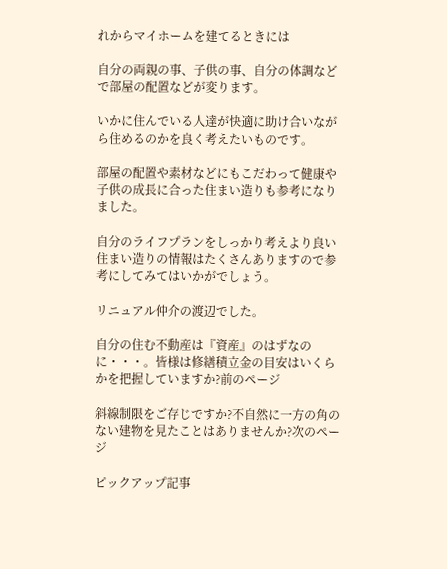れからマイホームを建てるときには

自分の両親の事、子供の事、自分の体調などで部屋の配置などが変ります。

いかに住んでいる人達が快適に助け合いながら住めるのかを良く考えたいものです。

部屋の配置や素材などにもこだわって健康や子供の成長に合った住まい造りも参考になりました。

自分のライフプランをしっかり考えより良い住まい造りの情報はたくさんありますので参考にしてみてはいかがでしょう。

リニュアル仲介の渡辺でした。

自分の住む不動産は『資産』のはずなのに・・・。皆様は修繕積立金の目安はいくらかを把握していますか?前のページ

斜線制限をご存じですか?不自然に一方の角のない建物を見たことはありませんか?次のページ

ピックアップ記事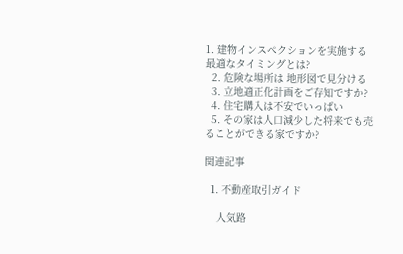1. 建物インスペクションを実施する最適なタイミングとは?
  2. 危険な場所は 地形図で見分ける
  3. 立地適正化計画をご存知ですか?
  4. 住宅購入は不安でいっぱい
  5. その家は人口減少した将来でも売ることができる家ですか?

関連記事

  1. 不動産取引ガイド

    人気路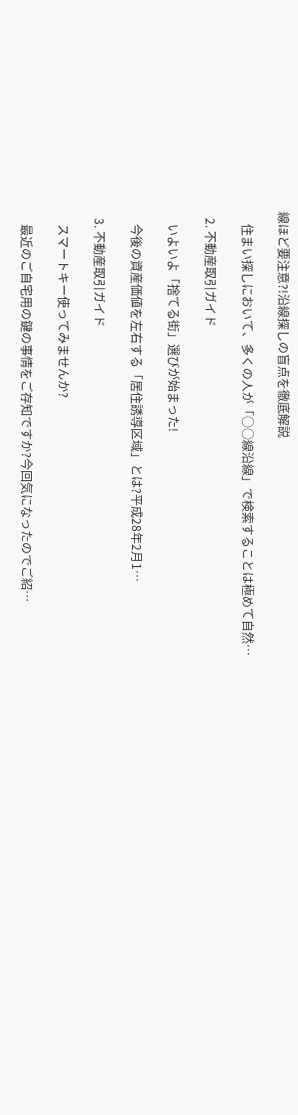線ほど要注意?!沿線探しの盲点を徹底解説

    住まい探しにおいて、多くの人が「○○線沿線」で検索することは極めて自然…

  2. 不動産取引ガイド

    いよいよ「捨てる街」選びが始まった!

    今後の資産価値を左右する「居住誘導区域」とは?平成28年2月1…

  3. 不動産取引ガイド

    スマートキー使ってみませんか?

    最近のご自宅用の鍵の事情をご存知ですか?今回気になったのでご紹…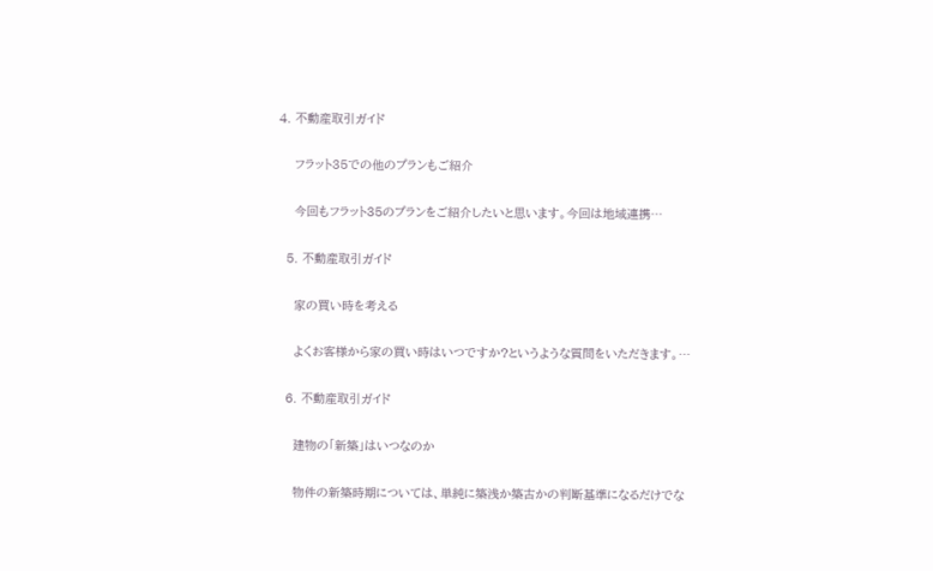4. 不動産取引ガイド

    フラット35での他のプランもご紹介

    今回もフラット35のプランをご紹介したいと思います。今回は地域連携…

  5. 不動産取引ガイド

    家の買い時を考える

    よくお客様から家の買い時はいつですか?というような質問をいただきます。…

  6. 不動産取引ガイド

    建物の「新築」はいつなのか

    物件の新築時期については、単純に築浅か築古かの判断基準になるだけでな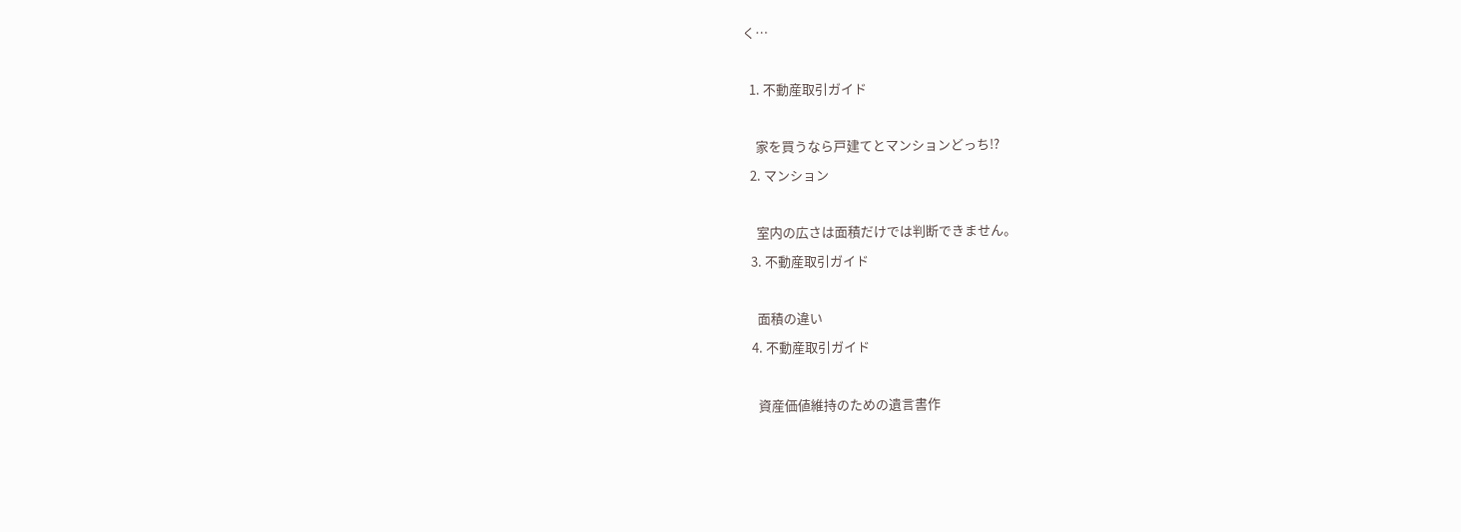く…

  1. 不動産取引ガイド

    家を買うなら戸建てとマンションどっち!?
  2. マンション

    室内の広さは面積だけでは判断できません。
  3. 不動産取引ガイド

    面積の違い
  4. 不動産取引ガイド

    資産価値維持のための遺言書作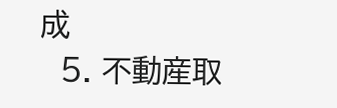成
  5. 不動産取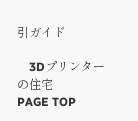引ガイド

    3Dプリンターの住宅
PAGE TOP